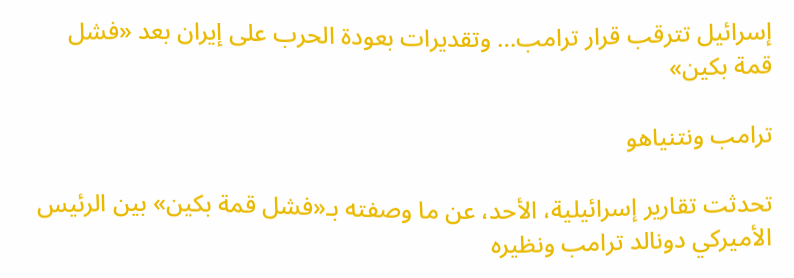إسرائيل تترقب قرار ترامب… وتقديرات بعودة الحرب على إيران بعد «فشل قمة بكين»

ترامب ونتنياهو

تحدثت تقارير إسرائيلية، الأحد، عن ما وصفته بـ«فشل قمة بكين» بين الرئيس الأميركي دونالد ترامب ونظيره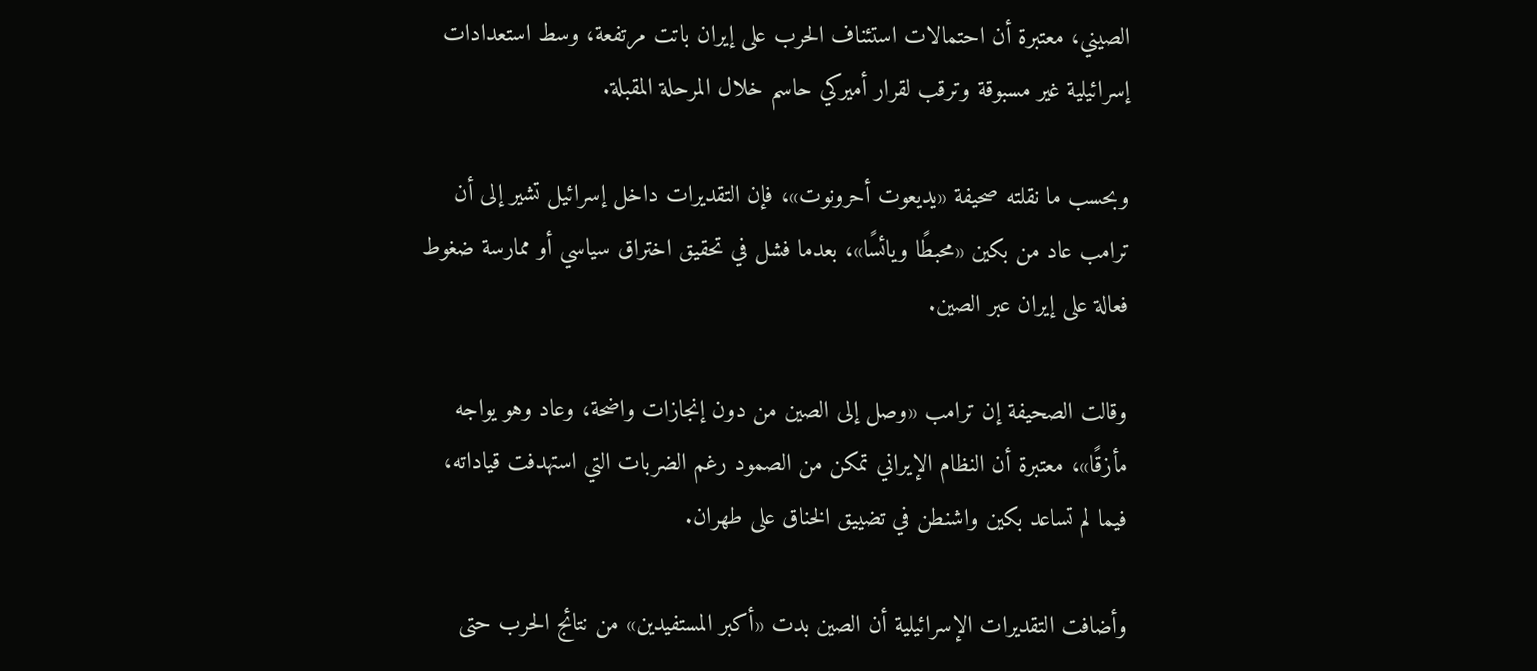الصيني، معتبرة أن احتمالات استئناف الحرب على إيران باتت مرتفعة، وسط استعدادات إسرائيلية غير مسبوقة وترقب لقرار أميركي حاسم خلال المرحلة المقبلة.

وبحسب ما نقلته صحيفة «يديعوت أحرونوت»، فإن التقديرات داخل إسرائيل تشير إلى أن ترامب عاد من بكين «محبطًا ويائسًا»، بعدما فشل في تحقيق اختراق سياسي أو ممارسة ضغوط فعالة على إيران عبر الصين.

وقالت الصحيفة إن ترامب «وصل إلى الصين من دون إنجازات واضحة، وعاد وهو يواجه مأزقًا»، معتبرة أن النظام الإيراني تمكن من الصمود رغم الضربات التي استهدفت قياداته، فيما لم تساعد بكين واشنطن في تضييق الخناق على طهران.

وأضافت التقديرات الإسرائيلية أن الصين بدت «أكبر المستفيدين» من نتائج الحرب حتى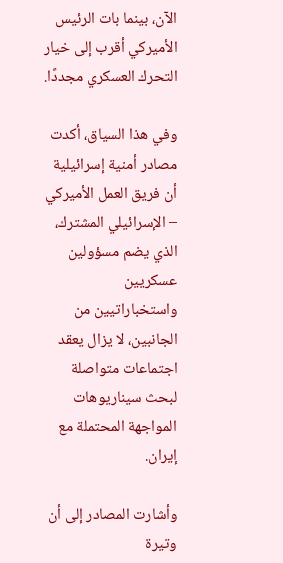الآن، بينما بات الرئيس الأميركي أقرب إلى خيار التحرك العسكري مجددًا.

وفي هذا السياق، أكدت مصادر أمنية إسرائيلية أن فريق العمل الأميركي – الإسرائيلي المشترك، الذي يضم مسؤولين عسكريين واستخباراتيين من الجانبين، لا يزال يعقد اجتماعات متواصلة لبحث سيناريوهات المواجهة المحتملة مع إيران.

وأشارت المصادر إلى أن وتيرة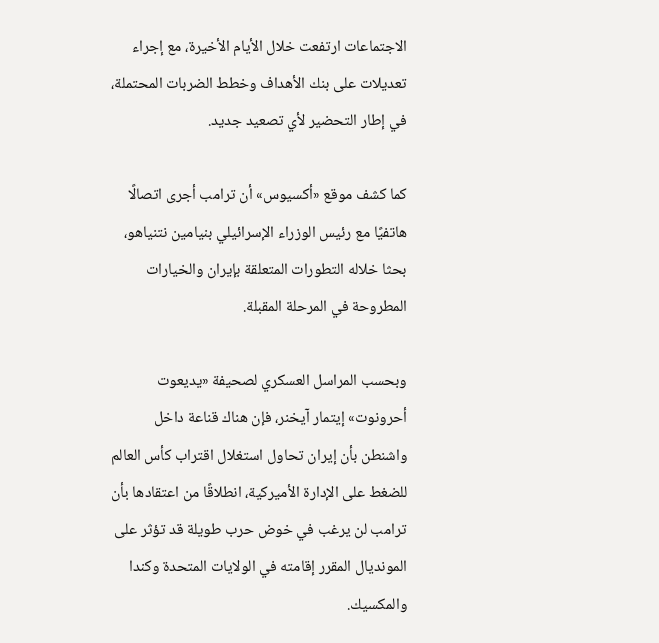الاجتماعات ارتفعت خلال الأيام الأخيرة، مع إجراء تعديلات على بنك الأهداف وخطط الضربات المحتملة، في إطار التحضير لأي تصعيد جديد.

كما كشف موقع «أكسيوس» أن ترامب أجرى اتصالًا هاتفيًا مع رئيس الوزراء الإسرائيلي بنيامين نتنياهو، بحثا خلاله التطورات المتعلقة بإيران والخيارات المطروحة في المرحلة المقبلة.

وبحسب المراسل العسكري لصحيفة «يديعوت أحرونوت» إيتمار آيخنر، فإن هناك قناعة داخل واشنطن بأن إيران تحاول استغلال اقتراب كأس العالم للضغط على الإدارة الأميركية، انطلاقًا من اعتقادها بأن ترامب لن يرغب في خوض حرب طويلة قد تؤثر على المونديال المقرر إقامته في الولايات المتحدة وكندا والمكسيك.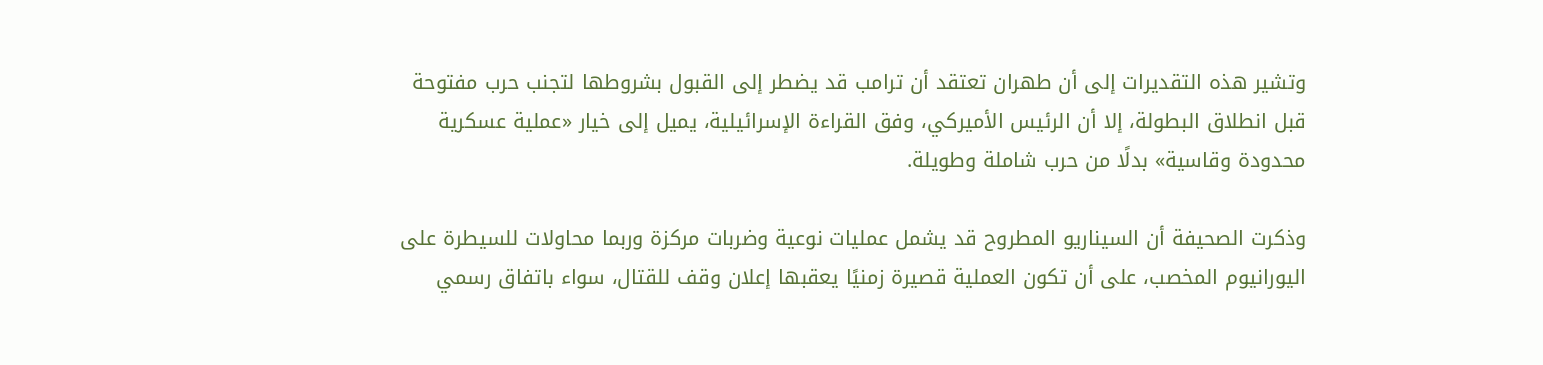وتشير هذه التقديرات إلى أن طهران تعتقد أن ترامب قد يضطر إلى القبول بشروطها لتجنب حرب مفتوحة قبل انطلاق البطولة، إلا أن الرئيس الأميركي، وفق القراءة الإسرائيلية، يميل إلى خيار «عملية عسكرية محدودة وقاسية» بدلًا من حرب شاملة وطويلة.

وذكرت الصحيفة أن السيناريو المطروح قد يشمل عمليات نوعية وضربات مركزة وربما محاولات للسيطرة على اليورانيوم المخصب، على أن تكون العملية قصيرة زمنيًا يعقبها إعلان وقف للقتال، سواء باتفاق رسمي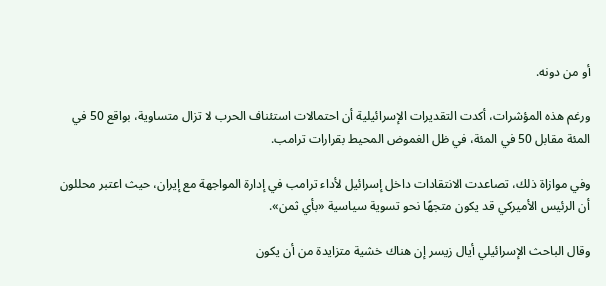أو من دونه.

ورغم هذه المؤشرات، أكدت التقديرات الإسرائيلية أن احتمالات استئناف الحرب لا تزال متساوية، بواقع 50 في المئة مقابل 50 في المئة، في ظل الغموض المحيط بقرارات ترامب.

وفي موازاة ذلك، تصاعدت الانتقادات داخل إسرائيل لأداء ترامب في إدارة المواجهة مع إيران، حيث اعتبر محللون أن الرئيس الأميركي قد يكون متجهًا نحو تسوية سياسية «بأي ثمن».

وقال الباحث الإسرائيلي أيال زيسر إن هناك خشية متزايدة من أن يكون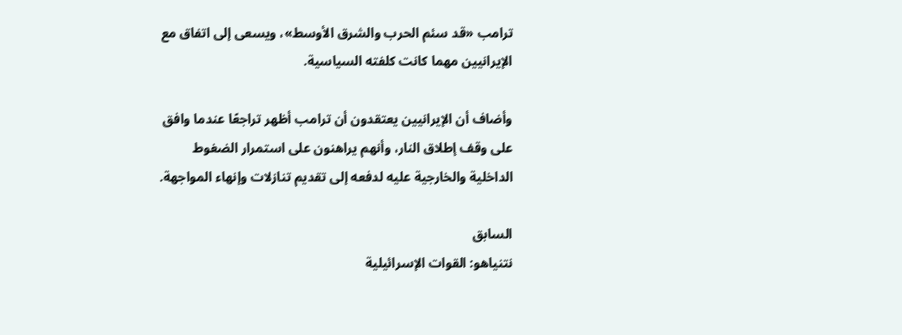ترامب «قد سئم الحرب والشرق الأوسط»، ويسعى إلى اتفاق مع الإيرانيين مهما كانت كلفته السياسية.

وأضاف أن الإيرانيين يعتقدون أن ترامب أظهر تراجعًا عندما وافق على وقف إطلاق النار، وأنهم يراهنون على استمرار الضغوط الداخلية والخارجية عليه لدفعه إلى تقديم تنازلات وإنهاء المواجهة.

السابق
نتنياهو: القوات الإسرائيلية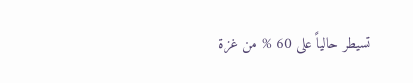تسيطر حالياً على 60 % من غزة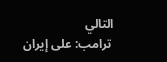التالي
 ترامب: على إيران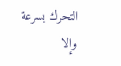التحرك بسرعة وإلا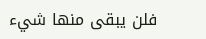فلن يبقى منها شيء